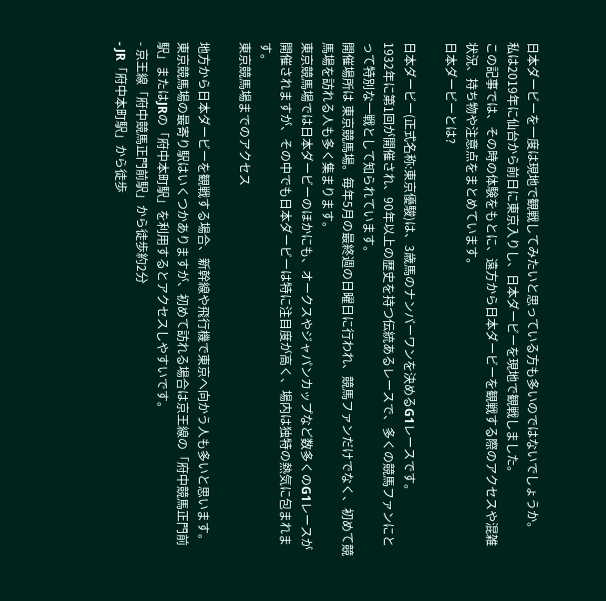日本ダービーを一度は現地で観戦してみたいと思っている方も多いのではないでしょうか。
私は2019年に仙台から前日に東京入りし、日本ダービーを現地で観戦しました。
この記事では、その時の体験をもとに、遠方から日本ダービーを観戦する際のアクセスや混雑状況、持ち物や注意点をまとめています。
日本ダービーとは?

日本ダービー(正式名称:東京優駿)は、3歳馬のナンバーワンを決めるG1レースです。
1932年に第1回が開催され、90年以上の歴史を持つ伝統あるレースで、多くの競馬ファンにとって特別な一戦として知られています。
開催場所は 東京競馬場。毎年5月の最終週の日曜日に行われ、競馬ファンだけでなく、初めて競馬場を訪れる人も多く集まります。
東京競馬場では日本ダービーのほかにも、オークスやジャパンカップなど数多くのG1レースが開催されますが、その中でも日本ダービーは特に注目度が高く、場内は独特の熱気に包まれます。
東京競馬場までのアクセス

地方から日本ダービーを観戦する場合、新幹線や飛行機で東京へ向かう人も多いと思います。
東京競馬場の最寄り駅はいくつかありますが、初めて訪れる場合は京王線の「府中競馬正門前駅」またはJRの「府中本町駅」を利用するとアクセスしやすいです。
- 京王線「府中競馬正門前駅」から徒歩約2分
- JR「府中本町駅」から徒歩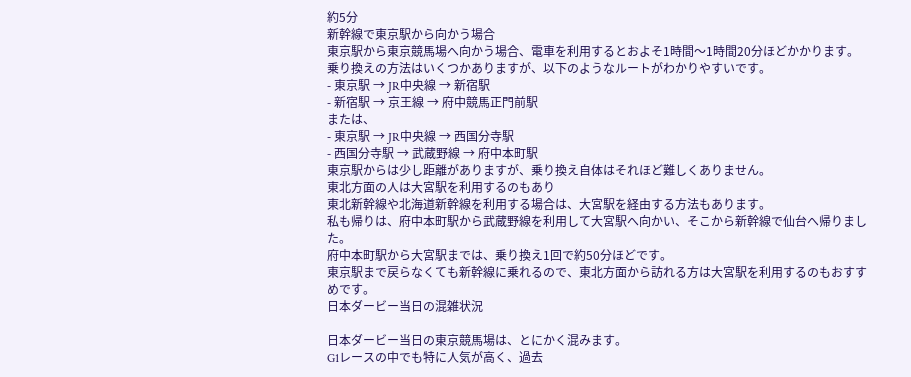約5分
新幹線で東京駅から向かう場合
東京駅から東京競馬場へ向かう場合、電車を利用するとおよそ1時間〜1時間20分ほどかかります。
乗り換えの方法はいくつかありますが、以下のようなルートがわかりやすいです。
- 東京駅 → JR中央線 → 新宿駅
- 新宿駅 → 京王線 → 府中競馬正門前駅
または、
- 東京駅 → JR中央線 → 西国分寺駅
- 西国分寺駅 → 武蔵野線 → 府中本町駅
東京駅からは少し距離がありますが、乗り換え自体はそれほど難しくありません。
東北方面の人は大宮駅を利用するのもあり
東北新幹線や北海道新幹線を利用する場合は、大宮駅を経由する方法もあります。
私も帰りは、府中本町駅から武蔵野線を利用して大宮駅へ向かい、そこから新幹線で仙台へ帰りました。
府中本町駅から大宮駅までは、乗り換え1回で約50分ほどです。
東京駅まで戻らなくても新幹線に乗れるので、東北方面から訪れる方は大宮駅を利用するのもおすすめです。
日本ダービー当日の混雑状況

日本ダービー当日の東京競馬場は、とにかく混みます。
G1レースの中でも特に人気が高く、過去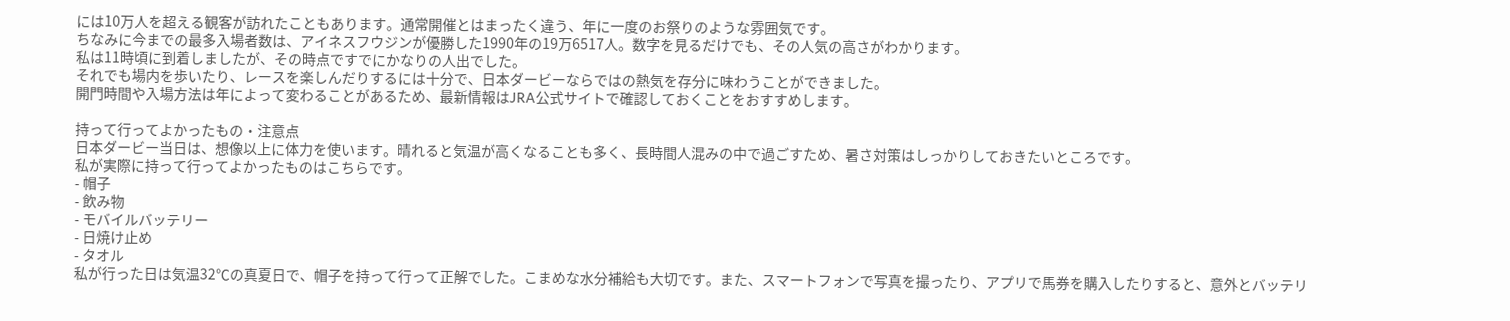には10万人を超える観客が訪れたこともあります。通常開催とはまったく違う、年に一度のお祭りのような雰囲気です。
ちなみに今までの最多入場者数は、アイネスフウジンが優勝した1990年の19万6517人。数字を見るだけでも、その人気の高さがわかります。
私は11時頃に到着しましたが、その時点ですでにかなりの人出でした。
それでも場内を歩いたり、レースを楽しんだりするには十分で、日本ダービーならではの熱気を存分に味わうことができました。
開門時間や入場方法は年によって変わることがあるため、最新情報はJRA公式サイトで確認しておくことをおすすめします。

持って行ってよかったもの・注意点
日本ダービー当日は、想像以上に体力を使います。晴れると気温が高くなることも多く、長時間人混みの中で過ごすため、暑さ対策はしっかりしておきたいところです。
私が実際に持って行ってよかったものはこちらです。
- 帽子
- 飲み物
- モバイルバッテリー
- 日焼け止め
- タオル
私が行った日は気温32℃の真夏日で、帽子を持って行って正解でした。こまめな水分補給も大切です。また、スマートフォンで写真を撮ったり、アプリで馬券を購入したりすると、意外とバッテリ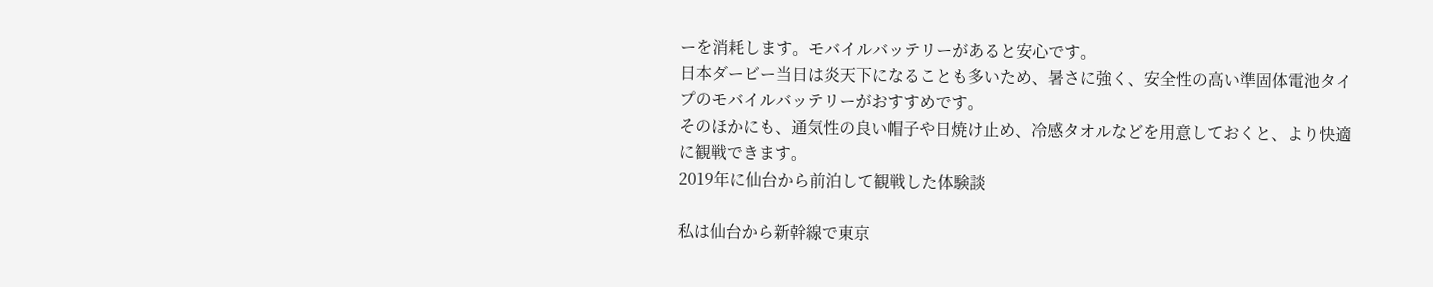ーを消耗します。モバイルバッテリーがあると安心です。
日本ダービー当日は炎天下になることも多いため、暑さに強く、安全性の高い準固体電池タイプのモバイルバッテリーがおすすめです。
そのほかにも、通気性の良い帽子や日焼け止め、冷感タオルなどを用意しておくと、より快適に観戦できます。
2019年に仙台から前泊して観戦した体験談

私は仙台から新幹線で東京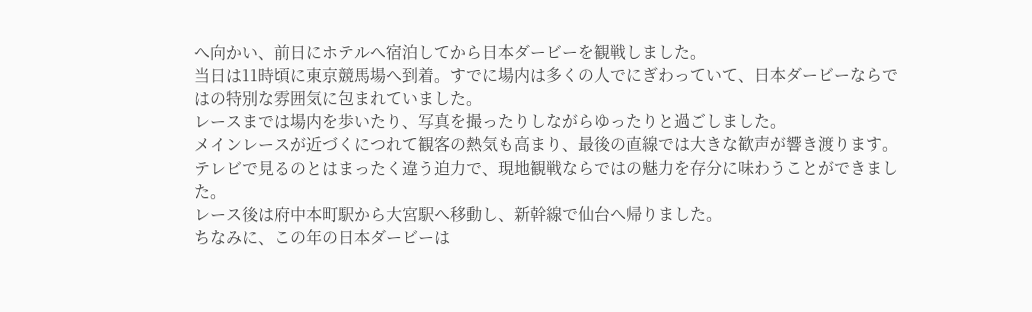へ向かい、前日にホテルへ宿泊してから日本ダービーを観戦しました。
当日は11時頃に東京競馬場へ到着。すでに場内は多くの人でにぎわっていて、日本ダービーならではの特別な雰囲気に包まれていました。
レースまでは場内を歩いたり、写真を撮ったりしながらゆったりと過ごしました。
メインレースが近づくにつれて観客の熱気も高まり、最後の直線では大きな歓声が響き渡ります。
テレビで見るのとはまったく違う迫力で、現地観戦ならではの魅力を存分に味わうことができました。
レース後は府中本町駅から大宮駅へ移動し、新幹線で仙台へ帰りました。
ちなみに、この年の日本ダービーは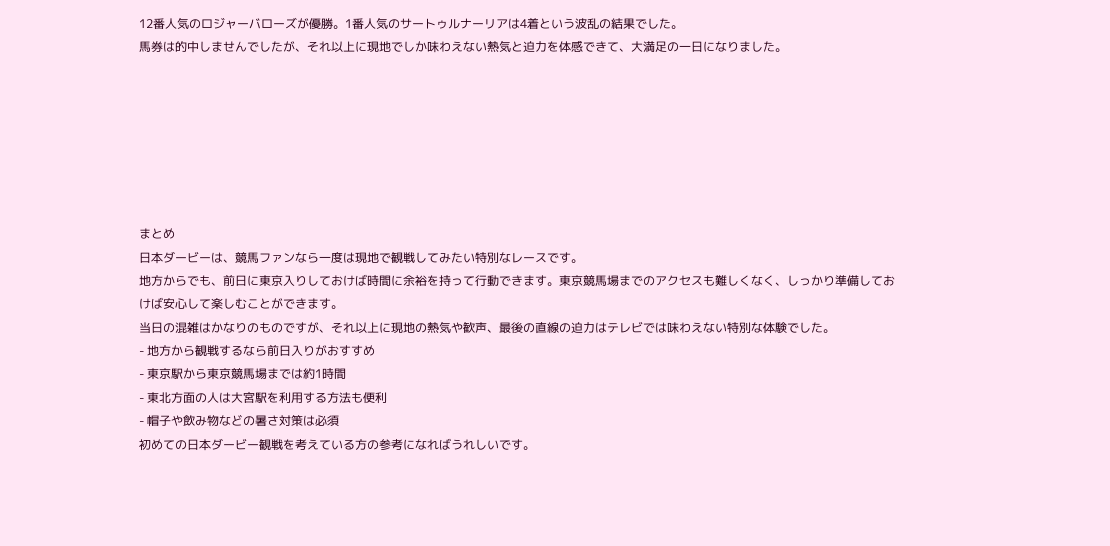12番人気のロジャーバローズが優勝。1番人気のサートゥルナーリアは4着という波乱の結果でした。
馬券は的中しませんでしたが、それ以上に現地でしか味わえない熱気と迫力を体感できて、大満足の一日になりました。







まとめ
日本ダービーは、競馬ファンなら一度は現地で観戦してみたい特別なレースです。
地方からでも、前日に東京入りしておけば時間に余裕を持って行動できます。東京競馬場までのアクセスも難しくなく、しっかり準備しておけば安心して楽しむことができます。
当日の混雑はかなりのものですが、それ以上に現地の熱気や歓声、最後の直線の迫力はテレビでは味わえない特別な体験でした。
- 地方から観戦するなら前日入りがおすすめ
- 東京駅から東京競馬場までは約1時間
- 東北方面の人は大宮駅を利用する方法も便利
- 帽子や飲み物などの暑さ対策は必須
初めての日本ダービー観戦を考えている方の参考になればうれしいです。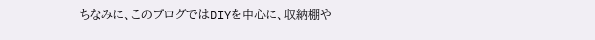ちなみに、このブログではDIYを中心に、収納棚や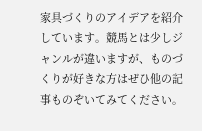家具づくりのアイデアを紹介しています。競馬とは少しジャンルが違いますが、ものづくりが好きな方はぜひ他の記事ものぞいてみてください。